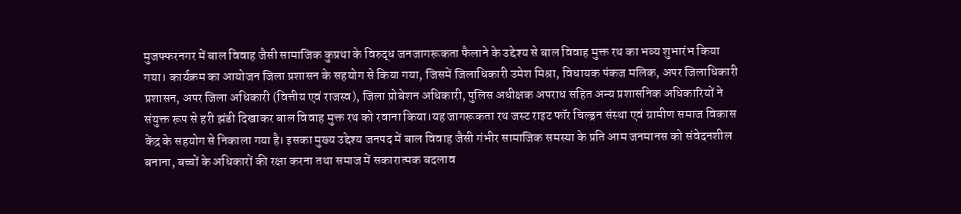मुजफ्फरनगर में बाल विवाह जैसी सामाजिक कुप्रथा के विरुद्ध जनजागरूकता फैलाने के उद्देश्य से बाल विवाह मुक्त रथ का भव्य शुभारंभ किया गया। कार्यक्रम का आयोजन जिला प्रशासन के सहयोग से किया गया, जिसमें जिलाधिकारी उमेश मिश्रा, विधायक पंकज मलिक, अपर जिलाधिकारी प्रशासन, अपर जिला अधिकारी (वित्तीय एवं राजस्व), जिला प्रोबेशन अधिकारी, पुलिस अधीक्षक अपराध सहित अन्य प्रशासनिक अधिकारियों ने संयुक्त रूप से हरी झंडी दिखाकर बाल विवाह मुक्त रथ को रवाना किया।यह जागरूकता रथ जस्ट राइट फॉर चिल्ड्रन संस्था एवं ग्रामीण समाज विकास केंद्र के सहयोग से निकाला गया है। इसका मुख्य उद्देश्य जनपद में बाल विवाह जैसी गंभीर सामाजिक समस्या के प्रति आम जनमानस को संवेदनशील बनाना, बच्चों के अधिकारों की रक्षा करना तथा समाज में सकारात्मक बदलाव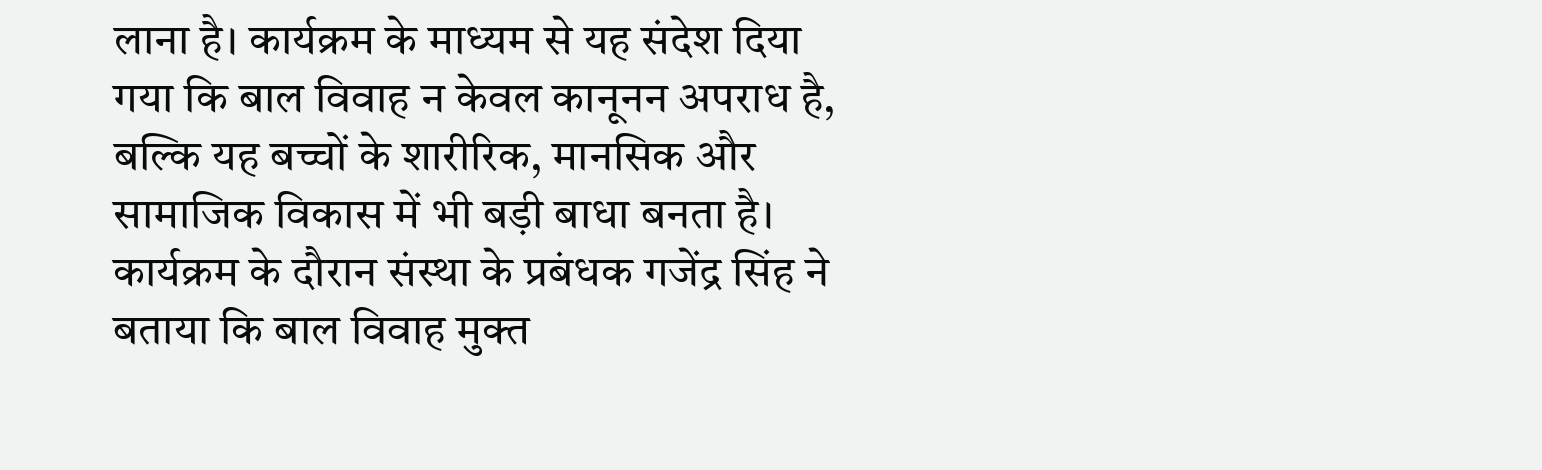लाना है। कार्यक्रम के माध्यम से यह संदेश दिया गया कि बाल विवाह न केवल कानूनन अपराध है, बल्कि यह बच्चों के शारीरिक, मानसिक और सामाजिक विकास में भी बड़ी बाधा बनता है।
कार्यक्रम के दौरान संस्था के प्रबंधक गजेंद्र सिंह ने बताया कि बाल विवाह मुक्त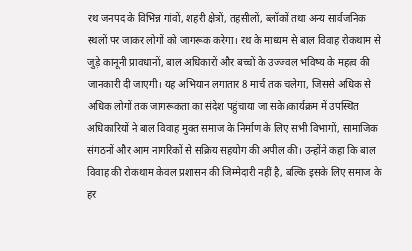रथ जनपद के विभिन्न गांवों, शहरी क्षेत्रों, तहसीलों, ब्लॉकों तथा अन्य सार्वजनिक स्थलों पर जाकर लोगों को जागरूक करेगा। रथ के माध्यम से बाल विवाह रोकथाम से जुड़े कानूनी प्रावधानों, बाल अधिकारों और बच्चों के उज्ज्वल भविष्य के महत्व की जानकारी दी जाएगी। यह अभियान लगातार 8 मार्च तक चलेगा, जिससे अधिक से अधिक लोगों तक जागरूकता का संदेश पहुंचाया जा सके।कार्यक्रम में उपस्थित अधिकारियों ने बाल विवाह मुक्त समाज के निर्माण के लिए सभी विभागों, सामाजिक संगठनों और आम नागरिकों से सक्रिय सहयोग की अपील की। उन्होंने कहा कि बाल विवाह की रोकथाम केवल प्रशासन की जिम्मेदारी नहीं है, बल्कि इसके लिए समाज के हर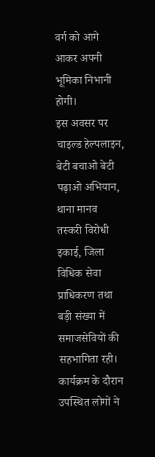वर्ग को आगे आकर अपनी भूमिका निभानी होगी।
इस अवसर पर चाइल्ड हेल्पलाइन, बेटी बचाओ बेटी पढ़ाओ अभियान, थाना मानव तस्करी विरोधी इकाई, जिला विधिक सेवा प्राधिकरण तथा बड़ी संख्या में समाजसेवियों की सहभागिता रही। कार्यक्रम के दौरान उपस्थित लोगों ने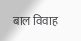बाल विवाह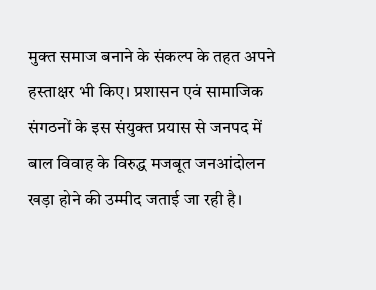मुक्त समाज बनाने के संकल्प के तहत अपने हस्ताक्षर भी किए। प्रशासन एवं सामाजिक संगठनों के इस संयुक्त प्रयास से जनपद में बाल विवाह के विरुद्ध मजबूत जनआंदोलन खड़ा होने की उम्मीद जताई जा रही है।